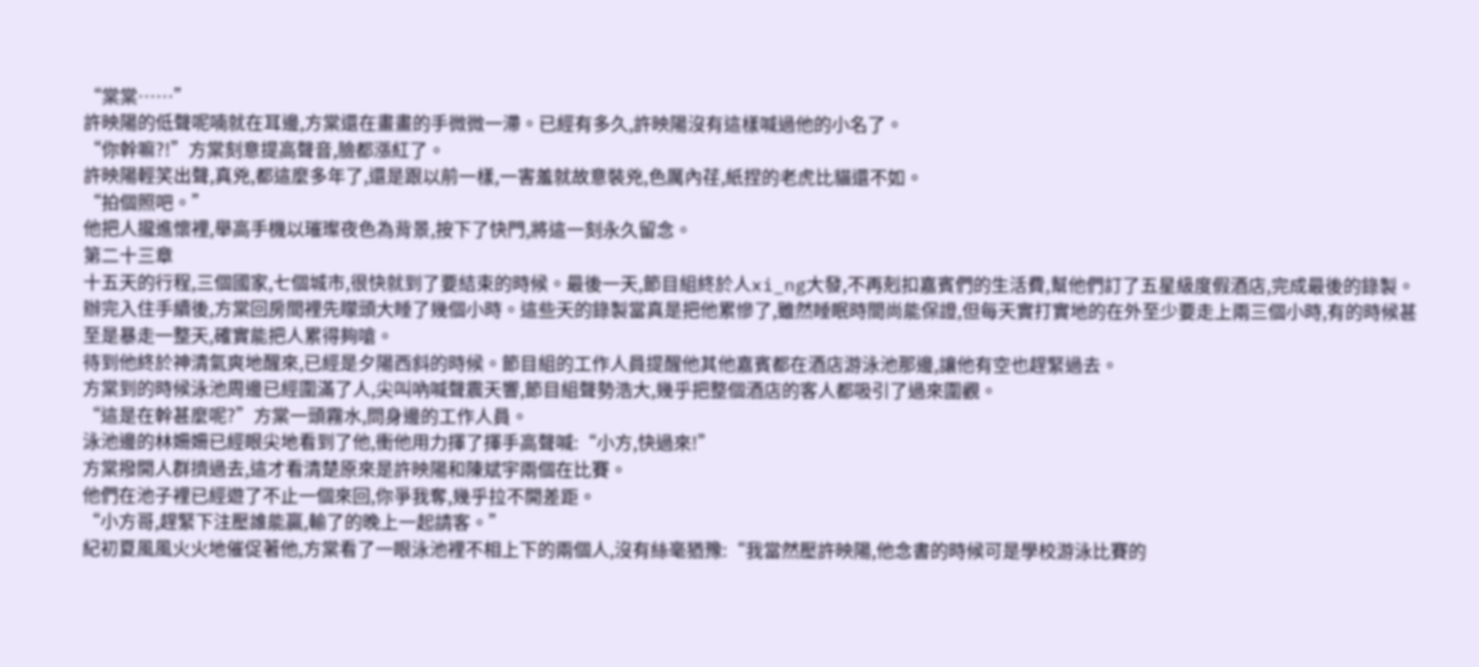“棠棠……”
許映陽的低聲呢喃就在耳邊,方棠還在畫畫的手微微一滯。已經有多久,許映陽沒有這樣喊過他的小名了。
“你幹嘛?!”方棠刻意提高聲音,臉都漲紅了。
許映陽輕笑出聲,真兇,都這麼多年了,還是跟以前一樣,一害羞就故意裝兇,色厲內荏,紙捏的老虎比貓還不如。
“拍個照吧。”
他把人攏進懷裡,舉高手機以璀璨夜色為背景,按下了快門,將這一刻永久留念。
第二十三章
十五天的行程,三個國家,七個城市,很快就到了要結束的時候。最後一天,節目組終於人xi_ng大發,不再剋扣嘉賓們的生活費,幫他們訂了五星級度假酒店,完成最後的錄製。
辦完入住手續後,方棠回房間裡先矇頭大睡了幾個小時。這些天的錄製當真是把他累慘了,雖然睡眠時間尚能保證,但每天實打實地的在外至少要走上兩三個小時,有的時候甚至是暴走一整天,確實能把人累得夠嗆。
待到他終於神清氣爽地醒來,已經是夕陽西斜的時候。節目組的工作人員提醒他其他嘉賓都在酒店游泳池那邊,讓他有空也趕緊過去。
方棠到的時候泳池周邊已經圍滿了人,尖叫吶喊聲震天響,節目組聲勢浩大,幾乎把整個酒店的客人都吸引了過來圍觀。
“這是在幹甚麼呢?”方棠一頭霧水,問身邊的工作人員。
泳池邊的林姍姍已經眼尖地看到了他,衝他用力揮了揮手高聲喊:“小方,快過來!”
方棠撥開人群擠過去,這才看清楚原來是許映陽和陳斌宇兩個在比賽。
他們在池子裡已經遊了不止一個來回,你爭我奪,幾乎拉不開差距。
“小方哥,趕緊下注壓誰能贏,輸了的晚上一起請客。”
紀初夏風風火火地催促著他,方棠看了一眼泳池裡不相上下的兩個人,沒有絲毫猶豫:“我當然壓許映陽,他念書的時候可是學校游泳比賽的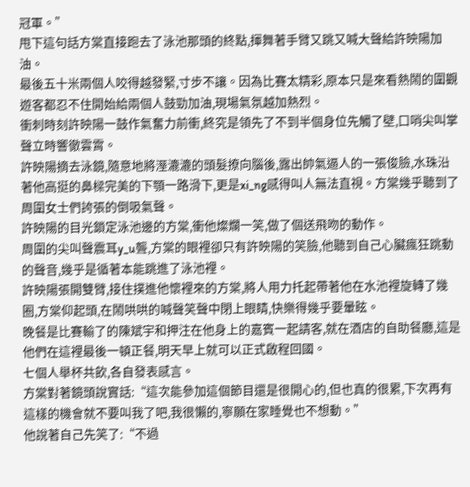冠軍。”
甩下這句話方棠直接跑去了泳池那頭的終點,揮舞著手臂又跳又喊大聲給許映陽加油。
最後五十米兩個人咬得越發緊,寸步不讓。因為比賽太精彩,原本只是來看熱鬧的圍觀遊客都忍不住開始給兩個人鼓勁加油,現場氣氛越加熱烈。
衝刺時刻許映陽一鼓作氣奮力前衝,終究是領先了不到半個身位先觸了壁,口哨尖叫掌聲立時響徹雲霄。
許映陽摘去泳鏡,隨意地將溼漉漉的頭髮撩向腦後,露出帥氣逼人的一張俊臉,水珠沿著他高挺的鼻樑完美的下顎一路滑下,更是xi_ng感得叫人無法直視。方棠幾乎聽到了周圍女士們誇張的倒吸氣聲。
許映陽的目光鎖定泳池邊的方棠,衝他燦爛一笑,做了個送飛吻的動作。
周圍的尖叫聲震耳y_u聾,方棠的眼裡卻只有許映陽的笑臉,他聽到自己心臟瘋狂跳動的聲音,幾乎是循著本能跳進了泳池裡。
許映陽張開雙臂,接住撲進他懷裡來的方棠,將人用力托起帶著他在水池裡旋轉了幾圈,方棠仰起頭,在鬧哄哄的喊聲笑聲中閉上眼睛,快樂得幾乎要暈眩。
晚餐是比賽輸了的陳斌宇和押注在他身上的嘉賓一起請客,就在酒店的自助餐廳,這是他們在這裡最後一頓正餐,明天早上就可以正式啟程回國。
七個人舉杯共飲,各自發表感言。
方棠對著鏡頭說實話:“這次能參加這個節目還是很開心的,但也真的很累,下次再有這樣的機會就不要叫我了吧,我很懶的,寧願在家睡覺也不想動。”
他說著自己先笑了:“不過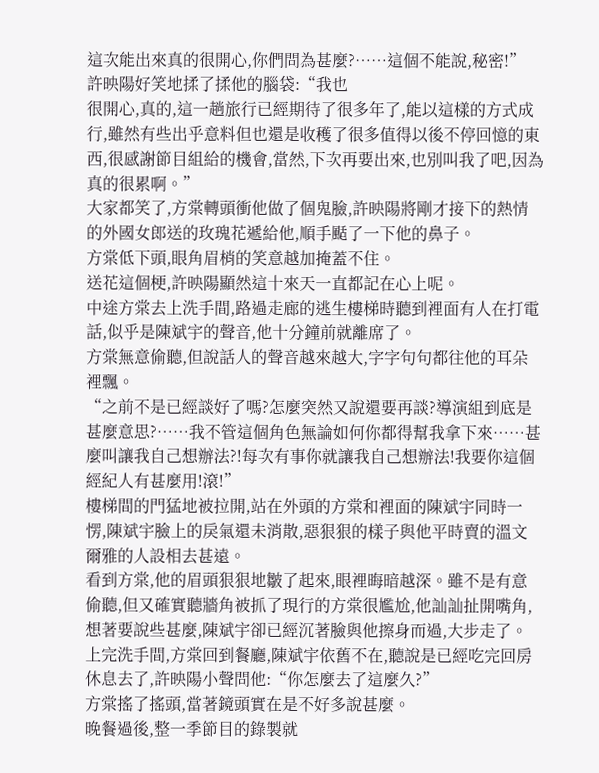這次能出來真的很開心,你們問為甚麼?……這個不能說,秘密!”
許映陽好笑地揉了揉他的腦袋:“我也
很開心,真的,這一趟旅行已經期待了很多年了,能以這樣的方式成行,雖然有些出乎意料但也還是收穫了很多值得以後不停回憶的東西,很感謝節目組給的機會,當然,下次再要出來,也別叫我了吧,因為真的很累啊。”
大家都笑了,方棠轉頭衝他做了個鬼臉,許映陽將剛才接下的熱情的外國女郎送的玫瑰花遞給他,順手颳了一下他的鼻子。
方棠低下頭,眼角眉梢的笑意越加掩蓋不住。
送花這個梗,許映陽顯然這十來天一直都記在心上呢。
中途方棠去上洗手間,路過走廊的逃生樓梯時聽到裡面有人在打電話,似乎是陳斌宇的聲音,他十分鐘前就離席了。
方棠無意偷聽,但說話人的聲音越來越大,字字句句都往他的耳朵裡飄。
“之前不是已經談好了嗎?怎麼突然又說還要再談?導演組到底是甚麼意思?……我不管這個角色無論如何你都得幫我拿下來……甚麼叫讓我自己想辦法?!每次有事你就讓我自己想辦法!我要你這個經紀人有甚麼用!滾!”
樓梯間的門猛地被拉開,站在外頭的方棠和裡面的陳斌宇同時一愣,陳斌宇臉上的戾氣還未消散,惡狠狠的樣子與他平時賣的溫文爾雅的人設相去甚遠。
看到方棠,他的眉頭狠狠地皺了起來,眼裡晦暗越深。雖不是有意偷聽,但又確實聽牆角被抓了現行的方棠很尷尬,他訕訕扯開嘴角,想著要說些甚麼,陳斌宇卻已經沉著臉與他擦身而過,大步走了。
上完洗手間,方棠回到餐廳,陳斌宇依舊不在,聽說是已經吃完回房休息去了,許映陽小聲問他:“你怎麼去了這麼久?”
方棠搖了搖頭,當著鏡頭實在是不好多說甚麼。
晚餐過後,整一季節目的錄製就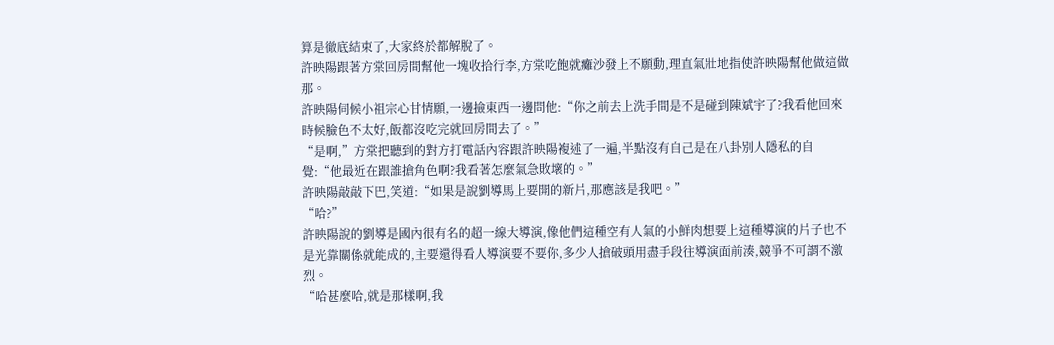算是徹底結束了,大家終於都解脫了。
許映陽跟著方棠回房間幫他一塊收拾行李,方棠吃飽就癱沙發上不願動,理直氣壯地指使許映陽幫他做這做那。
許映陽伺候小祖宗心甘情願,一邊撿東西一邊問他:“你之前去上洗手間是不是碰到陳斌宇了?我看他回來時候臉色不太好,飯都沒吃完就回房間去了。”
“是啊,”方棠把聽到的對方打電話內容跟許映陽複述了一遍,半點沒有自己是在八卦別人隱私的自覺:“他最近在跟誰搶角色啊?我看著怎麼氣急敗壞的。”
許映陽敲敲下巴,笑道:“如果是說劉導馬上要開的新片,那應該是我吧。”
“哈?”
許映陽說的劉導是國內很有名的超一線大導演,像他們這種空有人氣的小鮮肉想要上這種導演的片子也不是光靠關係就能成的,主要還得看人導演要不要你,多少人搶破頭用盡手段往導演面前湊,競爭不可謂不激烈。
“哈甚麼哈,就是那樣啊,我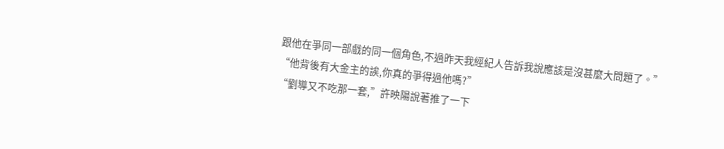跟他在爭同一部戲的同一個角色,不過昨天我經紀人告訴我說應該是沒甚麼大問題了。”
“他背後有大金主的誒,你真的爭得過他嗎?”
“劉導又不吃那一套,”許映陽說著推了一下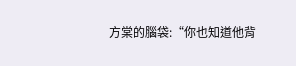方棠的腦袋:“你也知道他背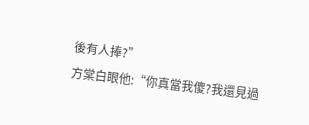後有人捧?”
方棠白眼他:“你真當我傻?我還見過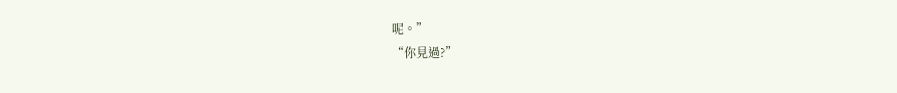呢。”
“你見過?”